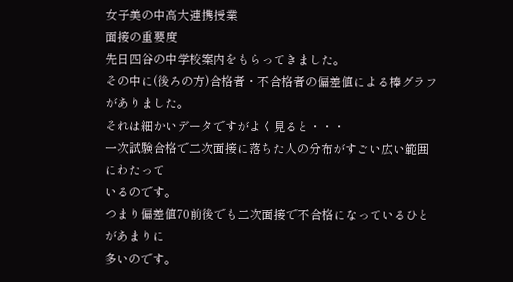女子美の中高大連携授業
面接の重要度
先日四谷の中学校案内をもらってきました。
その中に(後ろの方)合格者・不合格者の偏差値による棒グラフ
がありました。
それは細かいデータですがよく見ると・・・
一次試験合格で二次面接に落ちた人の分布がすごい広い範囲にわたって
いるのです。
つまり偏差値70前後でも二次面接で不合格になっているひとがあまりに
多いのです。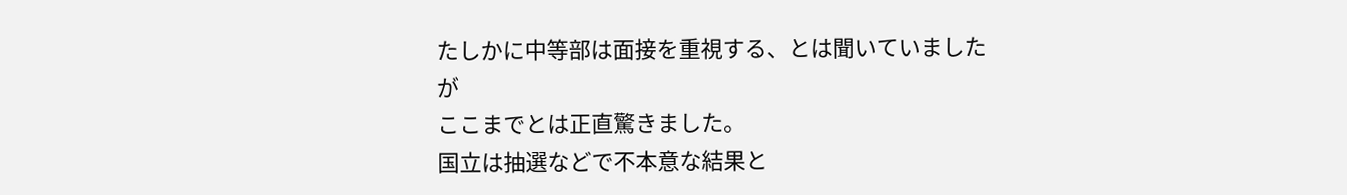たしかに中等部は面接を重視する、とは聞いていましたが
ここまでとは正直驚きました。
国立は抽選などで不本意な結果と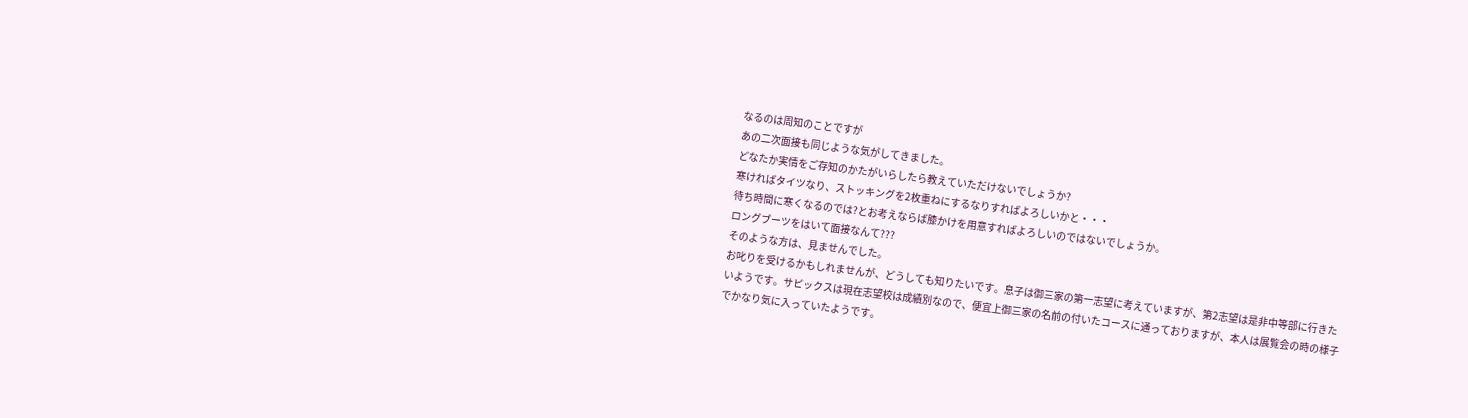なるのは周知のことですが
あの二次面接も同じような気がしてきました。
どなたか実情をご存知のかたがいらしたら教えていただけないでしょうか?
寒ければタイツなり、ストッキングを2枚重ねにするなりすればよろしいかと・・・
待ち時間に寒くなるのでは?とお考えならば膝かけを用意すればよろしいのではないでしょうか。
ロングブーツをはいて面接なんて???
そのような方は、見ませんでした。
お叱りを受けるかもしれませんが、どうしても知りたいです。息子は御三家の第一志望に考えていますが、第2志望は是非中等部に行きたいようです。サピックスは現在志望校は成績別なので、便宜上御三家の名前の付いたコースに通っておりますが、本人は展覧会の時の様子でかなり気に入っていたようです。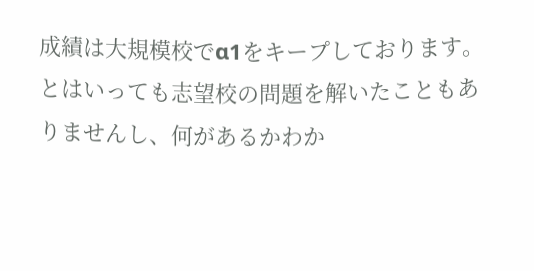成績は大規模校でα1をキープしております。とはいっても志望校の問題を解いたこともありませんし、何があるかわか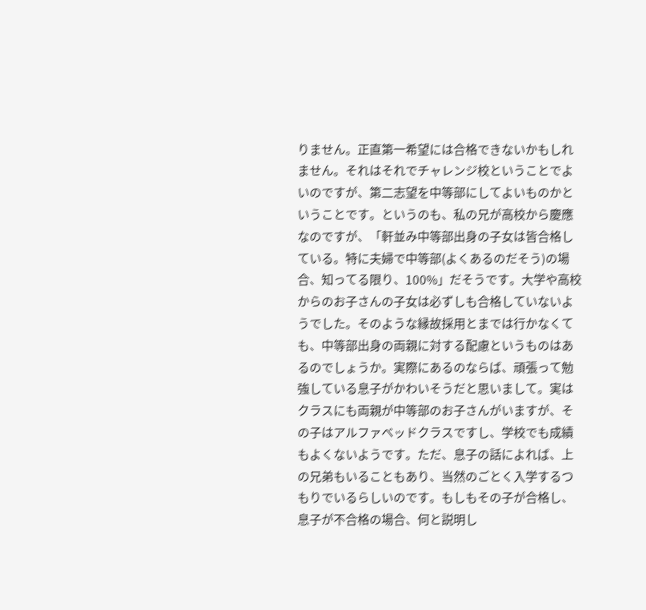りません。正直第一希望には合格できないかもしれません。それはそれでチャレンジ校ということでよいのですが、第二志望を中等部にしてよいものかということです。というのも、私の兄が高校から慶應なのですが、「軒並み中等部出身の子女は皆合格している。特に夫婦で中等部(よくあるのだそう)の場合、知ってる限り、100%」だそうです。大学や高校からのお子さんの子女は必ずしも合格していないようでした。そのような縁故採用とまでは行かなくても、中等部出身の両親に対する配慮というものはあるのでしょうか。実際にあるのならば、頑張って勉強している息子がかわいそうだと思いまして。実はクラスにも両親が中等部のお子さんがいますが、その子はアルファベッドクラスですし、学校でも成績もよくないようです。ただ、息子の話によれば、上の兄弟もいることもあり、当然のごとく入学するつもりでいるらしいのです。もしもその子が合格し、息子が不合格の場合、何と説明し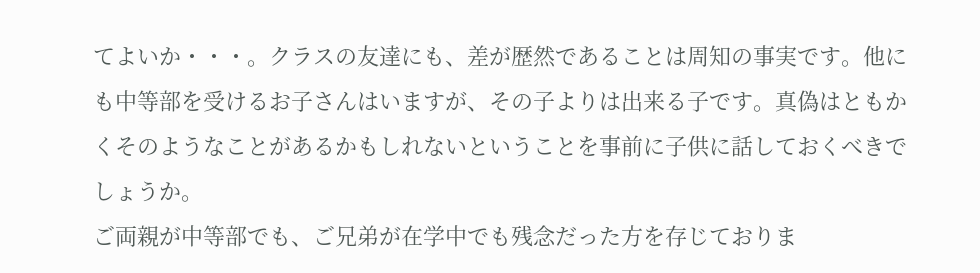てよいか・・・。クラスの友達にも、差が歴然であることは周知の事実です。他にも中等部を受けるお子さんはいますが、その子よりは出来る子です。真偽はともかくそのようなことがあるかもしれないということを事前に子供に話しておくべきでしょうか。
ご両親が中等部でも、ご兄弟が在学中でも残念だった方を存じておりま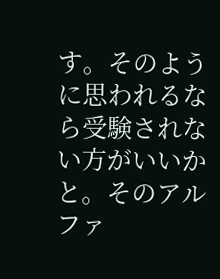す。そのように思われるなら受験されない方がいいかと。そのアルファ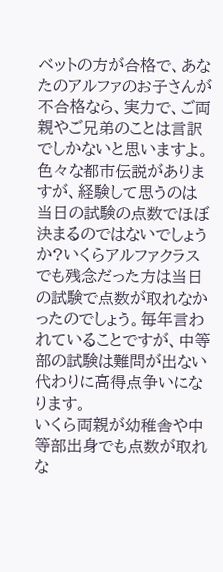ベットの方が合格で、あなたのアルファのお子さんが不合格なら、実力で、ご両親やご兄弟のことは言訳でしかないと思いますよ。
色々な都市伝説がありますが、経験して思うのは当日の試験の点数でほぼ決まるのではないでしょうか?いくらアルファクラスでも残念だった方は当日の試験で点数が取れなかったのでしょう。毎年言われていることですが、中等部の試験は難問が出ない代わりに高得点争いになります。
いくら両親が幼稚舎や中等部出身でも点数が取れな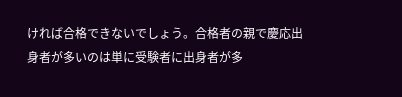ければ合格できないでしょう。合格者の親で慶応出身者が多いのは単に受験者に出身者が多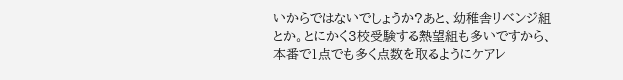いからではないでしょうか?あと、幼稚舎リベンジ組とか。とにかく3校受験する熱望組も多いですから、本番で1点でも多く点数を取るようにケアレ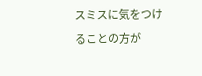スミスに気をつけることの方が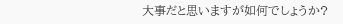大事だと思いますが如何でしょうか?